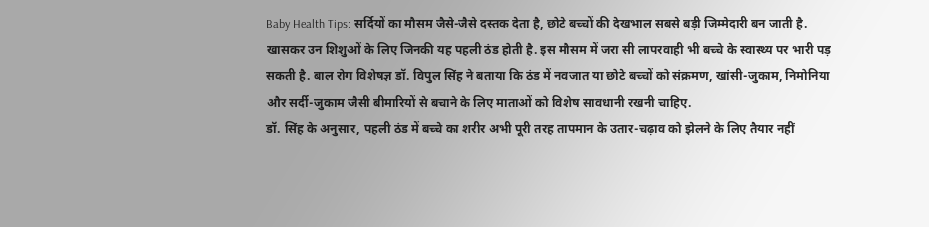Baby Health Tips: सर्दियों का मौसम जैसे-जैसे दस्तक देता है, छोटे बच्चों की देखभाल सबसे बड़ी जिम्मेदारी बन जाती है. खासकर उन शिशुओं के लिए जिनकी यह पहली ठंड होती है. इस मौसम में जरा सी लापरवाही भी बच्चे के स्वास्थ्य पर भारी पड़ सकती है. बाल रोग विशेषज्ञ डॉ. विपुल सिंह ने बताया कि ठंड में नवजात या छोटे बच्चों को संक्रमण, खांसी-जुकाम, निमोनिया और सर्दी-जुकाम जैसी बीमारियों से बचाने के लिए माताओं को विशेष सावधानी रखनी चाहिए.
डॉ. सिंह के अनुसार, पहली ठंड में बच्चे का शरीर अभी पूरी तरह तापमान के उतार-चढ़ाव को झेलने के लिए तैयार नहीं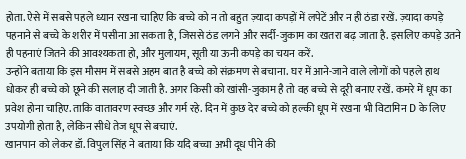होता. ऐसे में सबसे पहले ध्यान रखना चाहिए कि बच्चे को न तो बहुत ज़्यादा कपड़ों में लपेटें और न ही ठंडा रखें. ज़्यादा कपड़े पहनाने से बच्चे के शरीर में पसीना आ सकता है, जिससे ठंड लगने और सर्दी-जुकाम का खतरा बढ़ जाता है. इसलिए कपड़े उतने ही पहनाएं जितने की आवश्यकता हो, और मुलायम, सूती या ऊनी कपड़े का चयन करें.
उन्होंने बताया कि इस मौसम में सबसे अहम बात है बच्चे को संक्रमण से बचाना. घर में आने-जाने वाले लोगों को पहले हाथ धोकर ही बच्चे को छूने की सलाह दी जाती है. अगर किसी को खांसी-जुकाम है तो वह बच्चे से दूरी बनाए रखें. कमरे में धूप का प्रवेश होना चाहिए. ताकि वातावरण स्वच्छ और गर्म रहे. दिन में कुछ देर बच्चे को हल्की धूप में रखना भी विटामिन D के लिए उपयोगी होता है, लेकिन सीधे तेज धूप से बचाएं.
खानपान को लेकर डॉ. विपुल सिंह ने बताया कि यदि बच्चा अभी दूध पीने की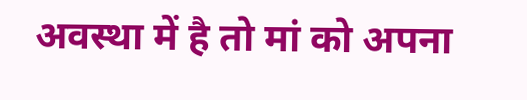अवस्था में है तो मां को अपना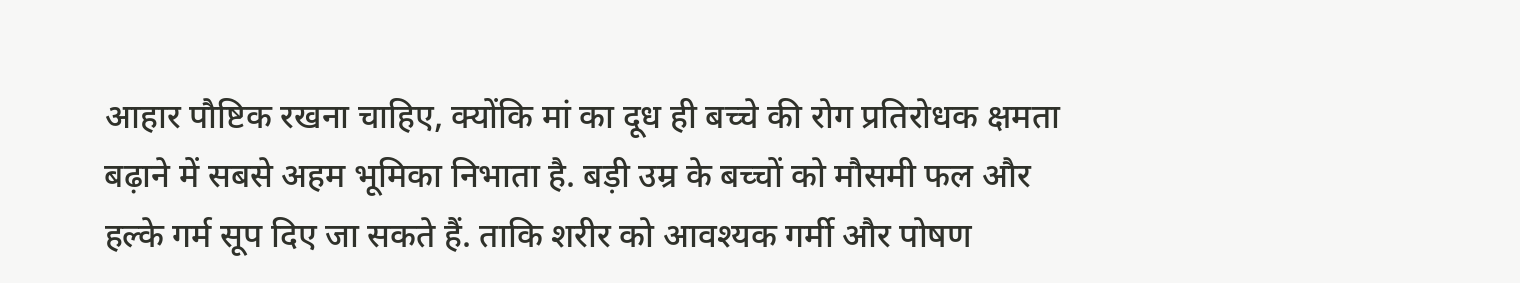आहार पौष्टिक रखना चाहिए, क्योंकि मां का दूध ही बच्चे की रोग प्रतिरोधक क्षमता बढ़ाने में सबसे अहम भूमिका निभाता है. बड़ी उम्र के बच्चों को मौसमी फल और हल्के गर्म सूप दिए जा सकते हैं. ताकि शरीर को आवश्यक गर्मी और पोषण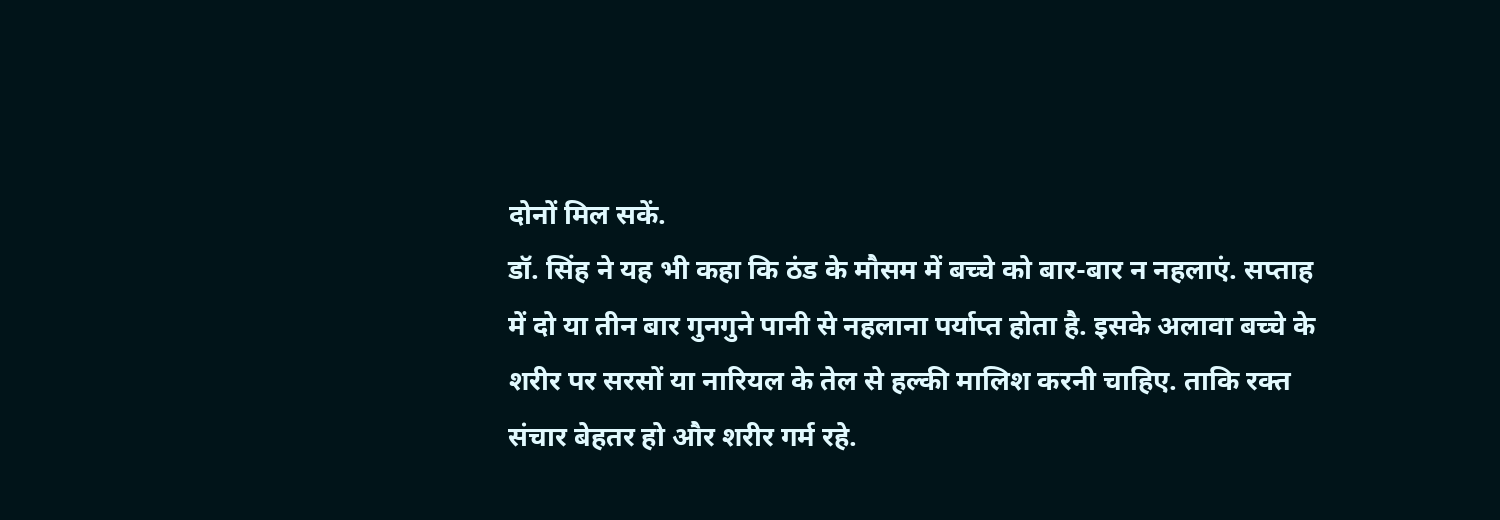दोनों मिल सकें.
डॉ. सिंह ने यह भी कहा कि ठंड के मौसम में बच्चे को बार-बार न नहलाएं. सप्ताह में दो या तीन बार गुनगुने पानी से नहलाना पर्याप्त होता है. इसके अलावा बच्चे के शरीर पर सरसों या नारियल के तेल से हल्की मालिश करनी चाहिए. ताकि रक्त संचार बेहतर हो और शरीर गर्म रहे.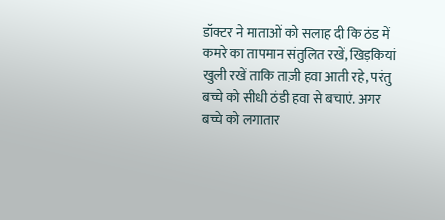डॉक्टर ने माताओं को सलाह दी कि ठंड में कमरे का तापमान संतुलित रखें, खिड़कियां खुली रखें ताकि ताज़ी हवा आती रहे, परंतु बच्चे को सीधी ठंडी हवा से बचाएं. अगर बच्चे को लगातार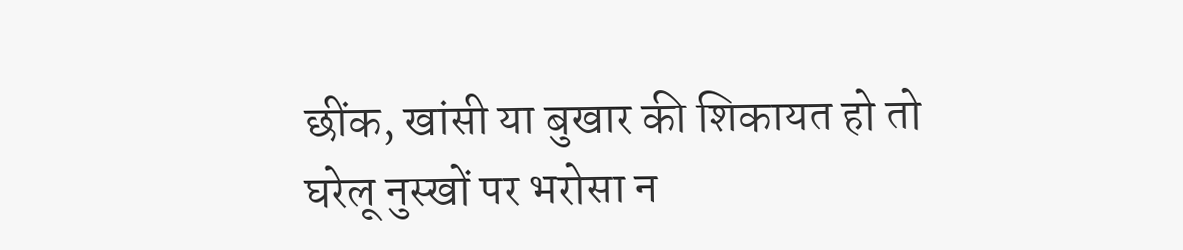छींक, खांसी या बुखार की शिकायत हो तो घरेलू नुस्खों पर भरोसा न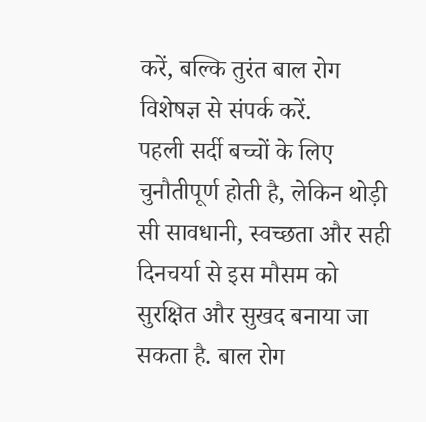करें, बल्कि तुरंत बाल रोग विशेषज्ञ से संपर्क करें.
पहली सर्दी बच्चों के लिए चुनौतीपूर्ण होती है, लेकिन थोड़ी सी सावधानी, स्वच्छता और सही दिनचर्या से इस मौसम को सुरक्षित और सुखद बनाया जा सकता है. बाल रोग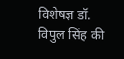विशेषज्ञ डॉ. विपुल सिंह की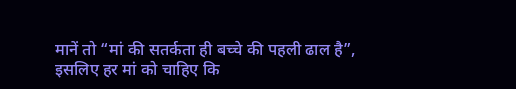मानें तो “मां की सतर्कता ही बच्चे की पहली ढाल है”, इसलिए हर मां को चाहिए कि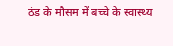ठंड के मौसम में बच्चे के स्वास्थ्य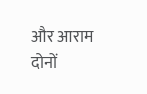और आराम दोनों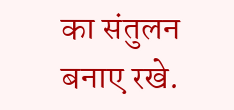का संतुलन बनाए रखे.